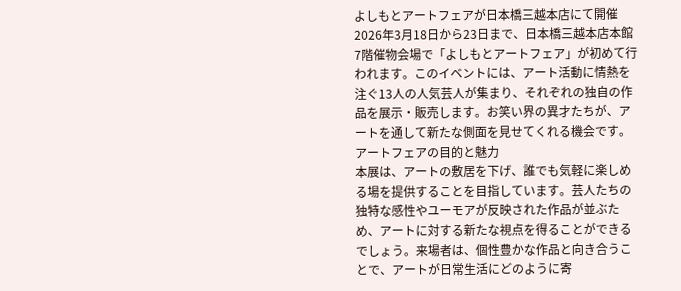よしもとアートフェアが日本橋三越本店にて開催
2026年3月18日から23日まで、日本橋三越本店本館7階催物会場で「よしもとアートフェア」が初めて行われます。このイベントには、アート活動に情熱を注ぐ13人の人気芸人が集まり、それぞれの独自の作品を展示・販売します。お笑い界の異才たちが、アートを通して新たな側面を見せてくれる機会です。
アートフェアの目的と魅力
本展は、アートの敷居を下げ、誰でも気軽に楽しめる場を提供することを目指しています。芸人たちの独特な感性やユーモアが反映された作品が並ぶため、アートに対する新たな視点を得ることができるでしょう。来場者は、個性豊かな作品と向き合うことで、アートが日常生活にどのように寄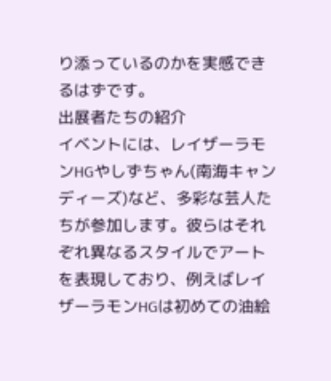り添っているのかを実感できるはずです。
出展者たちの紹介
イベントには、レイザーラモンHGやしずちゃん(南海キャンディーズ)など、多彩な芸人たちが参加します。彼らはそれぞれ異なるスタイルでアートを表現しており、例えばレイザーラモンHGは初めての油絵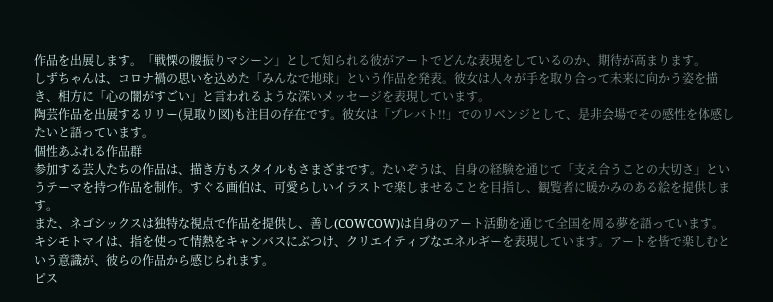作品を出展します。「戦慄の腰振りマシーン」として知られる彼がアートでどんな表現をしているのか、期待が高まります。
しずちゃんは、コロナ禍の思いを込めた「みんなで地球」という作品を発表。彼女は人々が手を取り合って未来に向かう姿を描き、相方に「心の闇がすごい」と言われるような深いメッセージを表現しています。
陶芸作品を出展するリリー(見取り図)も注目の存在です。彼女は「プレバト!!」でのリベンジとして、是非会場でその感性を体感したいと語っています。
個性あふれる作品群
参加する芸人たちの作品は、描き方もスタイルもさまざまです。たいぞうは、自身の経験を通じて「支え合うことの大切さ」というテーマを持つ作品を制作。すぐる画伯は、可愛らしいイラストで楽しませることを目指し、観覧者に暖かみのある絵を提供します。
また、ネゴシックスは独特な視点で作品を提供し、善し(COWCOW)は自身のアート活動を通じて全国を周る夢を語っています。キシモトマイは、指を使って情熱をキャンバスにぶつけ、クリエイティブなエネルギーを表現しています。アートを皆で楽しむという意識が、彼らの作品から感じられます。
ピス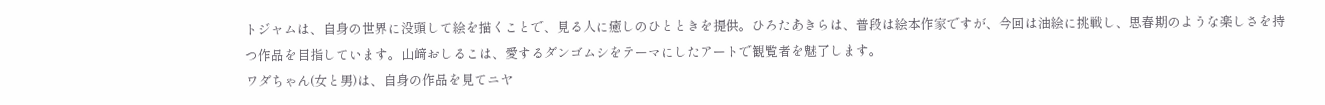トジャムは、自身の世界に没頭して絵を描くことで、見る人に癒しのひとときを提供。ひろたあきらは、普段は絵本作家ですが、今回は油絵に挑戦し、思春期のような楽しさを持つ作品を目指しています。山﨑おしるこは、愛するダンゴムシをテーマにしたアートで観覧者を魅了します。
ワダちゃん(女と男)は、自身の作品を見てニヤ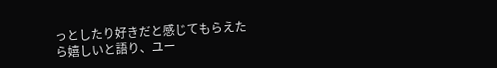っとしたり好きだと感じてもらえたら嬉しいと語り、ユー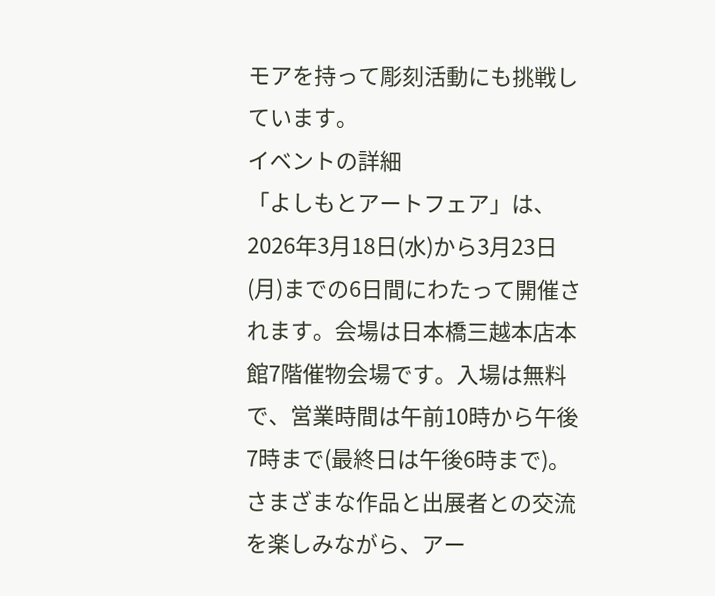モアを持って彫刻活動にも挑戦しています。
イベントの詳細
「よしもとアートフェア」は、2026年3月18日(水)から3月23日(月)までの6日間にわたって開催されます。会場は日本橋三越本店本館7階催物会場です。入場は無料で、営業時間は午前10時から午後7時まで(最終日は午後6時まで)。
さまざまな作品と出展者との交流を楽しみながら、アー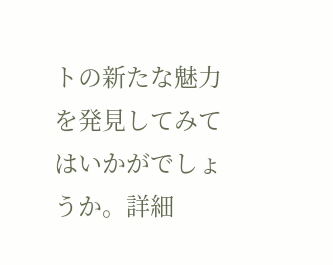トの新たな魅力を発見してみてはいかがでしょうか。詳細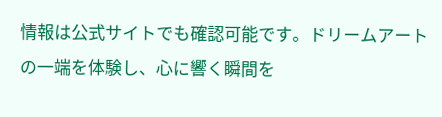情報は公式サイトでも確認可能です。ドリームアートの一端を体験し、心に響く瞬間を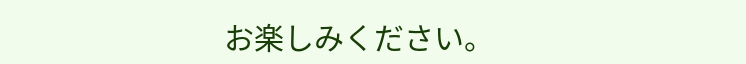お楽しみください。